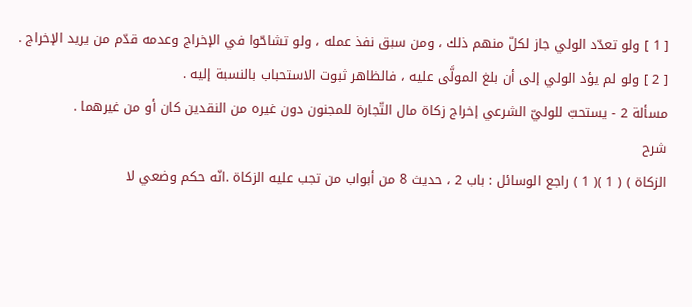[ 1 ] ولو تعدّد الولي جاز لكلّ منهم ذلك ، ومن سبق نفذ عمله ، ولو تشاحّوا في الإخراج وعدمه قدّم من يريد الإخراج .
[ 2 ] ولو لم يؤد الولي إلى أن بلغ المولَّى عليه ، فالظاهر ثبوت الاستحباب بالنسبة إليه .
مسألة 2 - يستحبّ للوليّ الشرعي إخراج زكاة مال التّجارة للمجنون دون غيره من النقدين كان أو من غيرهما .
شرح
الزكاة ) ( 1 )( 1 ) راجع الوسائل : باب 2 ، حديث 8 من أبواب من تجب عليه الزكاة .انّه حكم وضعي لا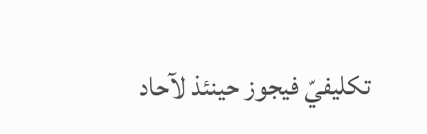تكليفيّ فيجوز حينئذ لآحاد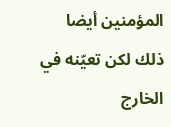المؤمنين أيضا ذلك لكن تعيّنه في الخارج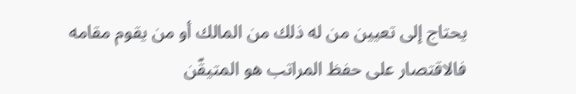يحتاج إلى تعيين من له ذلك من المالك أو من يقوم مقامه فالاقتصار على حفظ المراتب هو المتيقّن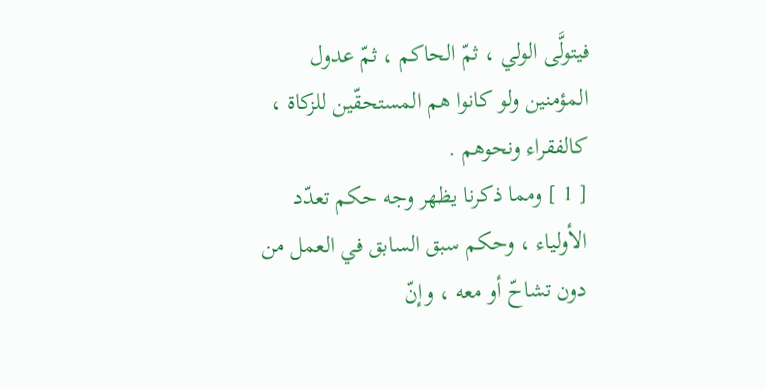فيتولَّى الولي ، ثمّ الحاكم ، ثمّ عدول المؤمنين ولو كانوا هم المستحقّين للزكاة ، كالفقراء ونحوهم .
[ 1 ] ومما ذكرنا يظهر وجه حكم تعدّد الأولياء ، وحكم سبق السابق في العمل من دون تشاحّ أو معه ، وإنّ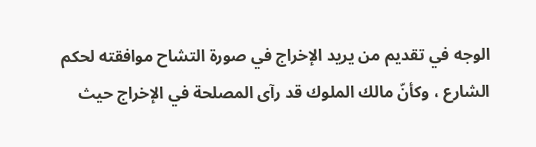الوجه في تقديم من يريد الإخراج في صورة التشاح موافقته لحكم الشارع ، وكأنّ مالك الملوك قد رآى المصلحة في الإخراج حيث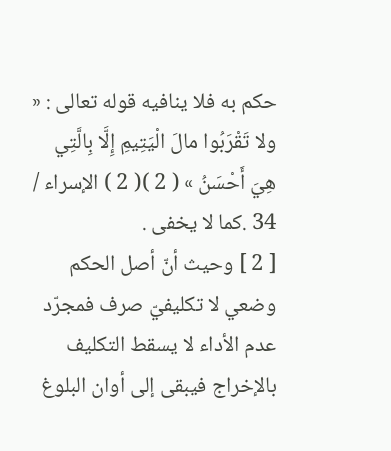حكم به فلا ينافيه قوله تعالى : « ولا تَقْرَبُوا مالَ الْيَتِيمِ إِلَّا بِالَّتِي هِيَ أَحْسَنُ » ( 2 )( 2 ) الإسراء / 34 .كما لا يخفى .
[ 2 ] وحيث أنّ أصل الحكم وضعي لا تكليفيّ صرف فمجرّد عدم الأداء لا يسقط التكليف بالإخراج فيبقى إلى أوان البلوغ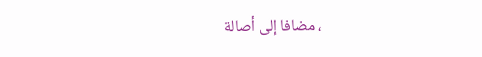، مضافا إلى أصالة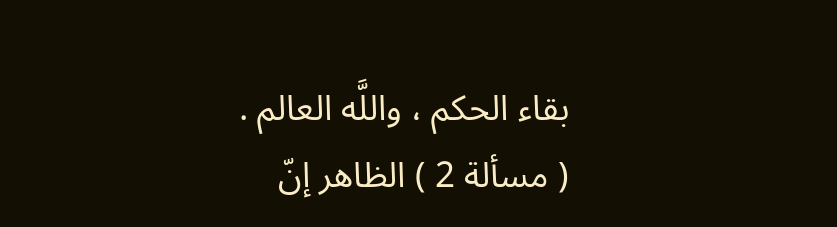بقاء الحكم ، واللَّه العالم .
( مسألة 2 ) الظاهر إنّ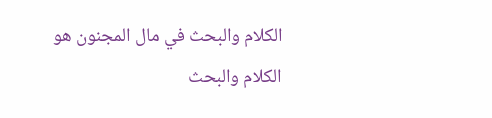الكلام والبحث في مال المجنون هو الكلام والبحث